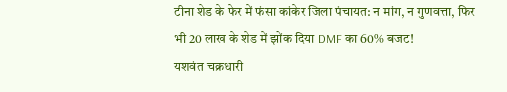टीना शेड के फेर में फंसा कांकेर जिला पंचायत: न मांग, न गुणवत्ता, फिर भी 20 लाख के शेड में झोंक दिया DMF का 60% बजट!
यशवंत चक्रधारी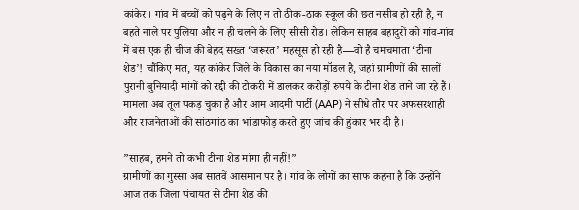कांकेर। गांव में बच्चों को पढ़ने के लिए न तो ठीक-ठाक स्कूल की छत नसीब हो रही है, न बहते नाले पर पुलिया और न ही चलने के लिए सीसी रोड। लेकिन साहब बहादुरों को गांव-गांव में बस एक ही चीज की बेहद सख्त ‘जरूरत’ महसूस हो रही है—वो है चमचमाता ‘टीना शेड’! चौंकिए मत, यह कांकेर जिले के विकास का नया मॉडल है, जहां ग्रामीणों की सालों पुरानी बुनियादी मांगों को रद्दी की टोकरी में डालकर करोड़ों रुपये के टीना शेड ताने जा रहे हैं। मामला अब तूल पकड़ चुका है और आम आदमी पार्टी (AAP) ने सीधे तौर पर अफसरशाही और राजनेताओं की सांठगांठ का भांडाफोड़ करते हुए जांच की हुंकार भर दी है।

”साहब, हमने तो कभी टीना शेड मांगा ही नहीं!”
ग्रामीणों का गुस्सा अब सातवें आसमान पर है। गांव के लोगों का साफ कहना है कि उन्होंने आज तक जिला पंचायत से टीना शेड की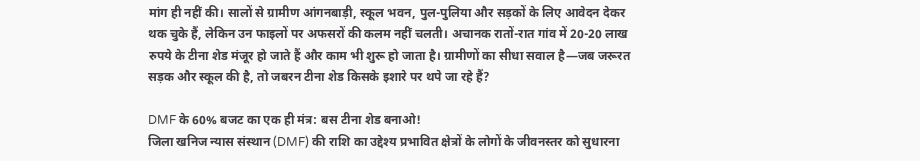मांग ही नहीं की। सालों से ग्रामीण आंगनबाड़ी, स्कूल भवन, पुल-पुलिया और सड़कों के लिए आवेदन देकर थक चुके हैं, लेकिन उन फाइलों पर अफसरों की कलम नहीं चलती। अचानक रातों-रात गांव में 20-20 लाख रुपये के टीना शेड मंजूर हो जाते हैं और काम भी शुरू हो जाता है। ग्रामीणों का सीधा सवाल है—जब जरूरत सड़क और स्कूल की है, तो जबरन टीना शेड किसके इशारे पर थपे जा रहे हैं?

DMF के 60% बजट का एक ही मंत्र: बस टीना शेड बनाओ!
जिला खनिज न्यास संस्थान (DMF) की राशि का उद्देश्य प्रभावित क्षेत्रों के लोगों के जीवनस्तर को सुधारना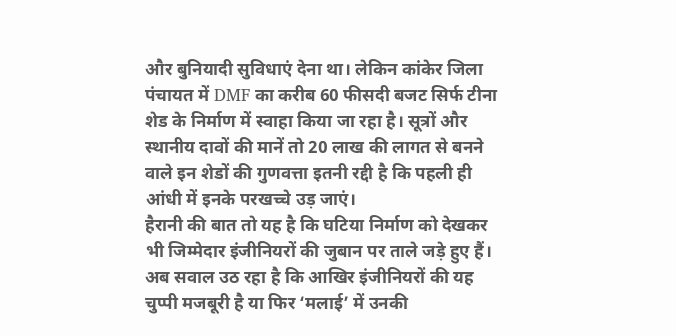और बुनियादी सुविधाएं देना था। लेकिन कांकेर जिला पंचायत में DMF का करीब 60 फीसदी बजट सिर्फ टीना शेड के निर्माण में स्वाहा किया जा रहा है। सूत्रों और स्थानीय दावों की मानें तो 20 लाख की लागत से बनने वाले इन शेडों की गुणवत्ता इतनी रद्दी है कि पहली ही आंधी में इनके परखच्चे उड़ जाएं।
हैरानी की बात तो यह है कि घटिया निर्माण को देखकर भी जिम्मेदार इंजीनियरों की जुबान पर ताले जड़े हुए हैं। अब सवाल उठ रहा है कि आखिर इंजीनियरों की यह चुप्पी मजबूरी है या फिर ‘मलाई’ में उनकी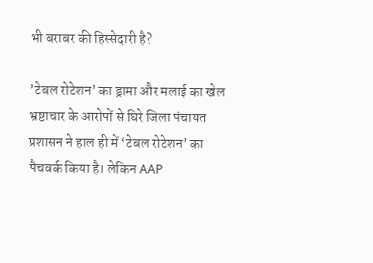भी बराबर की हिस्सेदारी है?

’टेबल रोटेशन’ का ड्रामा और मलाई का खेल
भ्रष्टाचार के आरोपों से घिरे जिला पंचायत प्रशासन ने हाल ही में ‘टेबल रोटेशन’ का पैचवर्क किया है। लेकिन AAP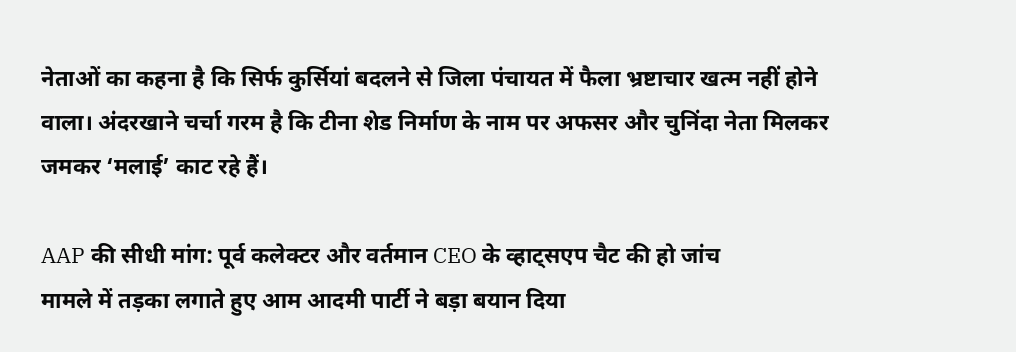नेताओं का कहना है कि सिर्फ कुर्सियां बदलने से जिला पंचायत में फैला भ्रष्टाचार खत्म नहीं होने वाला। अंदरखाने चर्चा गरम है कि टीना शेड निर्माण के नाम पर अफसर और चुनिंदा नेता मिलकर जमकर ‘मलाई’ काट रहे हैं।

AAP की सीधी मांग: पूर्व कलेक्टर और वर्तमान CEO के व्हाट्सएप चैट की हो जांच
मामले में तड़का लगाते हुए आम आदमी पार्टी ने बड़ा बयान दिया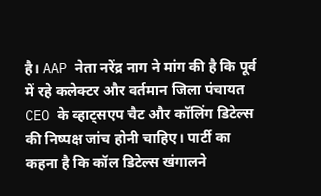है। AAP नेता नरेंद्र नाग ने मांग की है कि पूर्व में रहे कलेक्टर और वर्तमान जिला पंचायत CEO के व्हाट्सएप चैट और कॉलिंग डिटेल्स की निष्पक्ष जांच होनी चाहिए। पार्टी का कहना है कि कॉल डिटेल्स खंगालने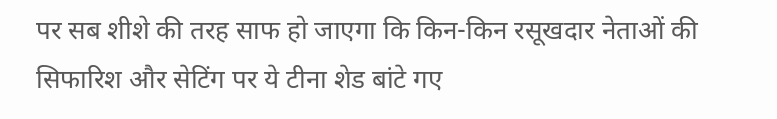पर सब शीशे की तरह साफ हो जाएगा कि किन-किन रसूखदार नेताओं की सिफारिश और सेटिंग पर ये टीना शेड बांटे गए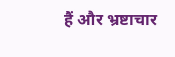हैं और भ्रष्टाचार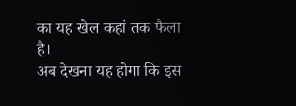का यह खेल कहां तक फैला है।
अब देखना यह होगा कि इस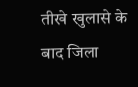तीखे खुलासे के बाद जिला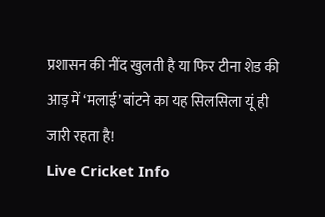प्रशासन की नींद खुलती है या फिर टीना शेड की आड़ में ‘मलाई’ बांटने का यह सिलसिला यूं ही जारी रहता है!
Live Cricket Info